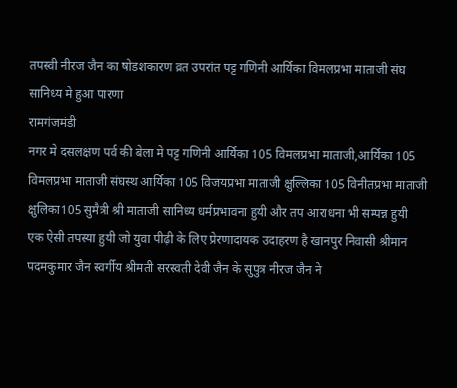तपस्वी नीरज जैन का षोडशकारण व्रत उपरांत पट्ट गणिनी आर्यिका विमलप्रभा माताजी संघ सानिध्य मे हुआ पारणा
रामगंजमंडी
नगर मे दसलक्षण पर्व की बेला मे पट्ट गणिनी आर्यिका 105 विमलप्रभा माताजी,आर्यिका 105 विमलप्रभा माताजी संघस्थ आर्यिका 105 विजयप्रभा माताजी क्षुल्लिका 105 विनीतप्रभा माताजी क्षुलिका105 सुमैत्री श्री माताजी सानिध्य धर्मप्रभावना हुयी और तप आराधना भी सम्पन्न हुयी
एक ऐसी तपस्या हुयी जो युवा पीढ़ी के लिए प्रेरणादायक उदाहरण है खानपुर निवासी श्रीमान पदमकुमार जैन स्वर्गीय श्रीमती सरस्वती देवी जैन के सुपुत्र नीरज जैन ने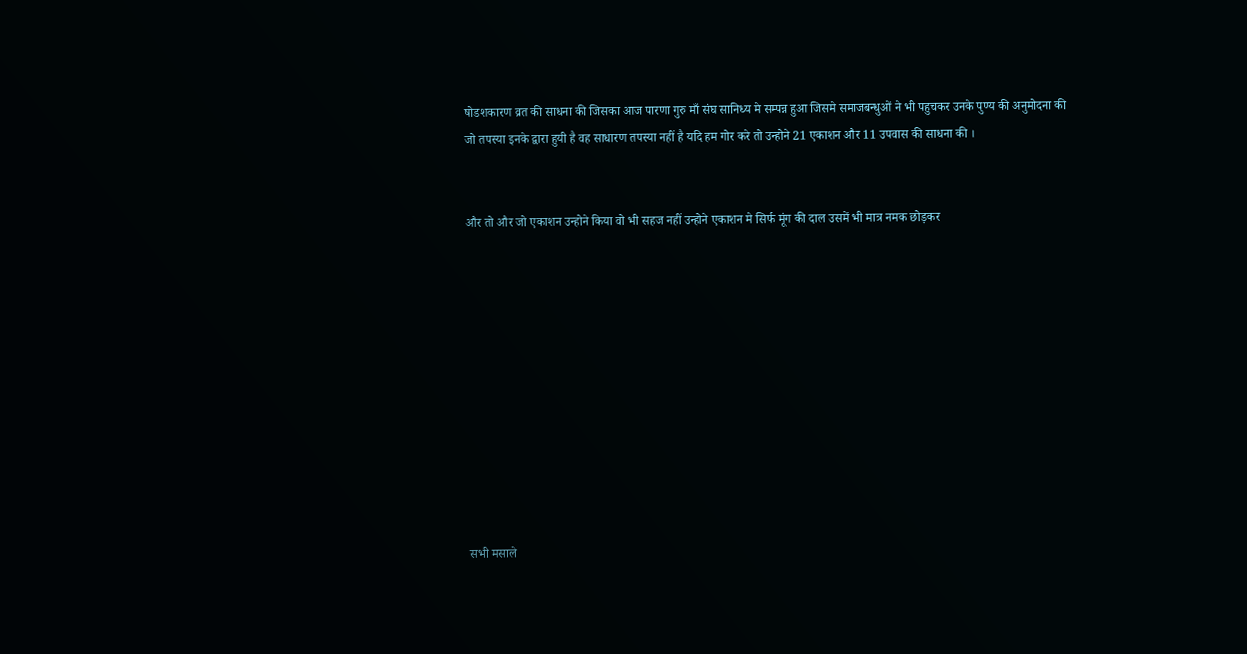षोडशकारण व्रत की साधना की जिसका आज पारणा गुरु माँ संघ सानिध्य मे सम्पन्न हुआ जिसमे समाजबन्धुओं ने भी पहुचकर उनके पुण्य की अनुमोदना की
जो तपस्या इनके द्वारा हुयी है वह साधारण तपस्या नहीं है यदि हम गोर करे तो उन्होने 21 एकाशन और 11 उपवास की साधना की ।


और तो और जो एकाशन उन्होने किया वो भी सहज नहीं उन्होने एकाशन मे सिर्फ मूंग की दाल उसमें भी मात्र नमक छोड़कर











सभी मसाले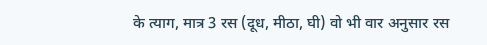के त्याग, मात्र 3 रस (दूध, मीठा, घी) वो भी वार अनुसार रस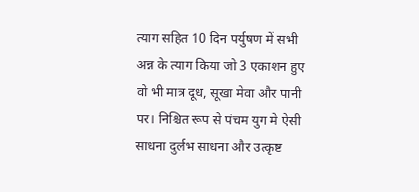त्याग सहित 10 दिन पर्युषण में सभी अन्न के त्याग किया जो 3 एकाशन हुए वो भी मात्र दूध, सूखा मेवा और पानी पर। निश्चित रूप से पंचम युग मे ऐसी साधना दुर्लभ साधना और उत्कृष्ट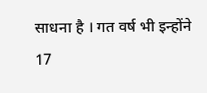साधना है । गत वर्ष भी इन्होंने 17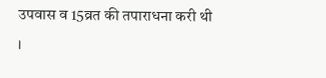उपवास व 15व्रत की तपाराधना करी थी ।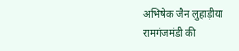अभिषेक जैन लुहाड़ीया रामगंजमंडी की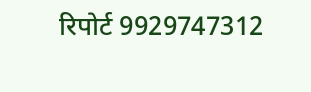रिपोर्ट 9929747312